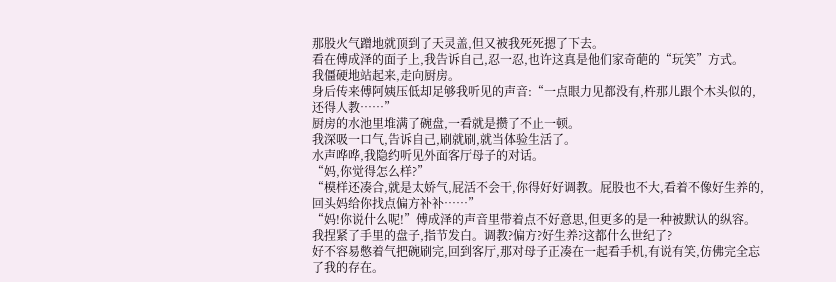那股火气蹭地就顶到了天灵盖,但又被我死死摁了下去。
看在傅成泽的面子上,我告诉自己,忍一忍,也许这真是他们家奇葩的“玩笑”方式。
我僵硬地站起来,走向厨房。
身后传来傅阿姨压低却足够我听见的声音:“一点眼力见都没有,杵那儿跟个木头似的,还得人教……”
厨房的水池里堆满了碗盘,一看就是攒了不止一顿。
我深吸一口气,告诉自己,刷就刷,就当体验生活了。
水声哗哗,我隐约听见外面客厅母子的对话。
“妈,你觉得怎么样?”
“模样还凑合,就是太娇气,屁活不会干,你得好好调教。屁股也不大,看着不像好生养的,回头妈给你找点偏方补补……”
“妈!你说什么呢!”傅成泽的声音里带着点不好意思,但更多的是一种被默认的纵容。
我捏紧了手里的盘子,指节发白。调教?偏方?好生养?这都什么世纪了?
好不容易憋着气把碗刷完,回到客厅,那对母子正凑在一起看手机,有说有笑,仿佛完全忘了我的存在。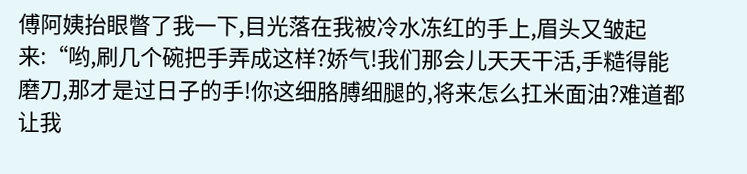傅阿姨抬眼瞥了我一下,目光落在我被冷水冻红的手上,眉头又皱起来:“哟,刷几个碗把手弄成这样?娇气!我们那会儿天天干活,手糙得能磨刀,那才是过日子的手!你这细胳膊细腿的,将来怎么扛米面油?难道都让我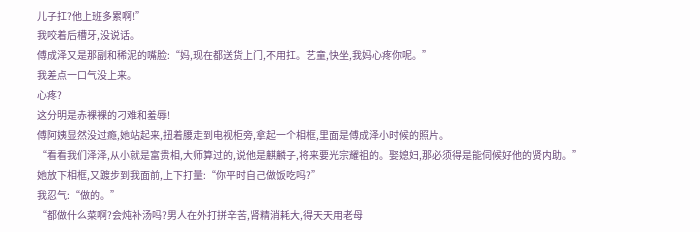儿子扛?他上班多累啊!”
我咬着后槽牙,没说话。
傅成泽又是那副和稀泥的嘴脸:“妈,现在都送货上门,不用扛。艺童,快坐,我妈心疼你呢。”
我差点一口气没上来。
心疼?
这分明是赤裸裸的刁难和羞辱!
傅阿姨显然没过瘾,她站起来,扭着腰走到电视柜旁,拿起一个相框,里面是傅成泽小时候的照片。
“看看我们泽泽,从小就是富贵相,大师算过的,说他是麒麟子,将来要光宗耀祖的。娶媳妇,那必须得是能伺候好他的贤内助。”
她放下相框,又踱步到我面前,上下打量:“你平时自己做饭吃吗?”
我忍气:“做的。”
“都做什么菜啊?会炖补汤吗?男人在外打拼辛苦,肾精消耗大,得天天用老母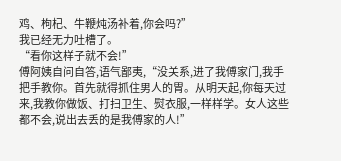鸡、枸杞、牛鞭炖汤补着,你会吗?”
我已经无力吐槽了。
“看你这样子就不会!”
傅阿姨自问自答,语气鄙夷,“没关系,进了我傅家门,我手把手教你。首先就得抓住男人的胃。从明天起,你每天过来,我教你做饭、打扫卫生、熨衣服,一样样学。女人这些都不会,说出去丢的是我傅家的人!”